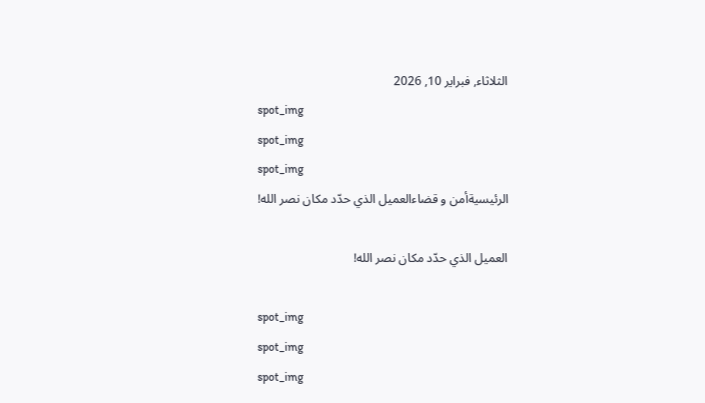الثلاثاء, فبراير 10, 2026
spot_img
spot_img
spot_img
الرئيسيةأمن و قضاءالعميل الذي حدّد مكان نصر الله!

العميل الذي حدّد مكان نصر الله!

spot_img
spot_img
spot_img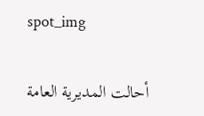spot_img

أحالت المديرية العامة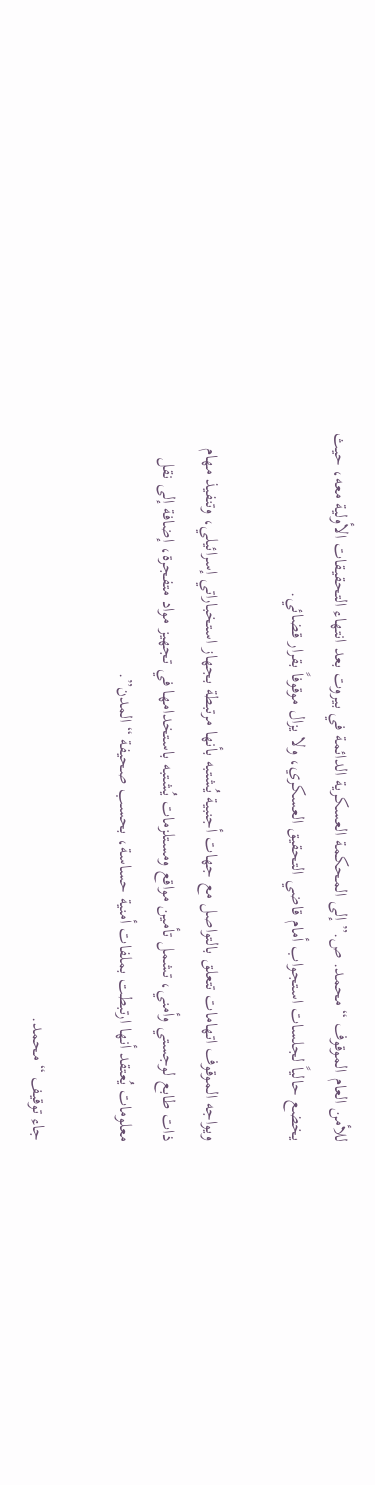للأمن العام الموقوف “محمد. ص.” إلى المحكمة العسكرية الدائمة في بيروت بعد انتهاء التحقيقات الأولية معه، حيث يخضع حالياً لجلسات استجواب أمام قاضي التحقيق العسكري، ولا يزال موقوفاً بقرار قضائي.

ويواجه الموقوف اتهامات تتعلق بالتواصل مع جهات أجنبية يُشتبه بأنها مرتبطة بجهاز استخباراتي إسرائيلي، وتنفيذ مهام ذات طابع لوجستي وأمني، تشمل تأمين مواقع ومستلزمات يُشتبه باستخدامها في تجهيز مواد متفجرة، إضافة إلى نقل معلومات يُعتقد أنها ارتبطت بملفات أمنية حساسة، بحسب صحيفة “المدن”.

جاء توقيف “محمد.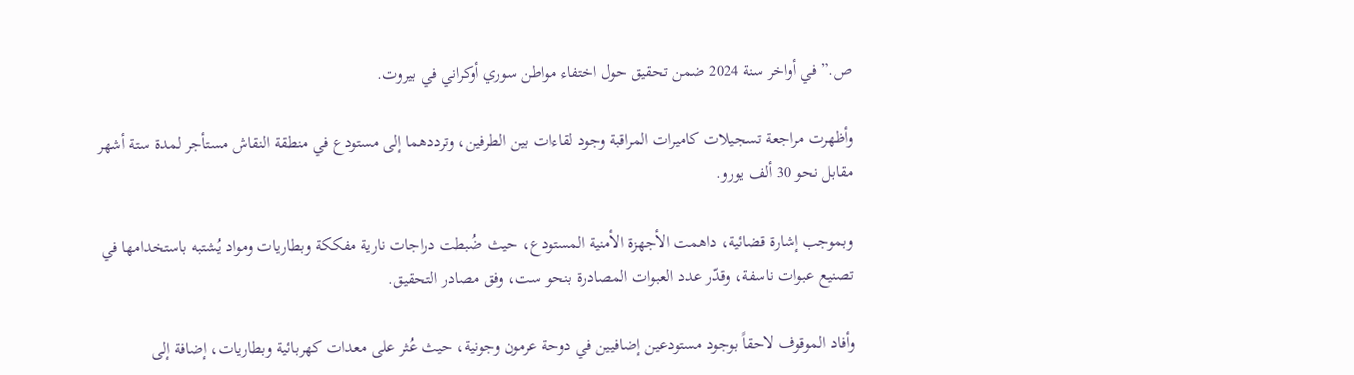ص.” في أواخر سنة 2024 ضمن تحقيق حول اختفاء مواطن سوري أوكراني في بيروت.

وأظهرت مراجعة تسجيلات كاميرات المراقبة وجود لقاءات بين الطرفين، وترددهما إلى مستودع في منطقة النقاش مستأجر لمدة ستة أشهر مقابل نحو 30 ألف يورو.

وبموجب إشارة قضائية، داهمت الأجهزة الأمنية المستودع، حيث ضُبطت دراجات نارية مفككة وبطاريات ومواد يُشتبه باستخدامها في تصنيع عبوات ناسفة، وقدّر عدد العبوات المصادرة بنحو ست، وفق مصادر التحقيق.

وأفاد الموقوف لاحقاً بوجود مستودعين إضافيين في دوحة عرمون وجونية، حيث عُثر على معدات كهربائية وبطاريات، إضافة إلى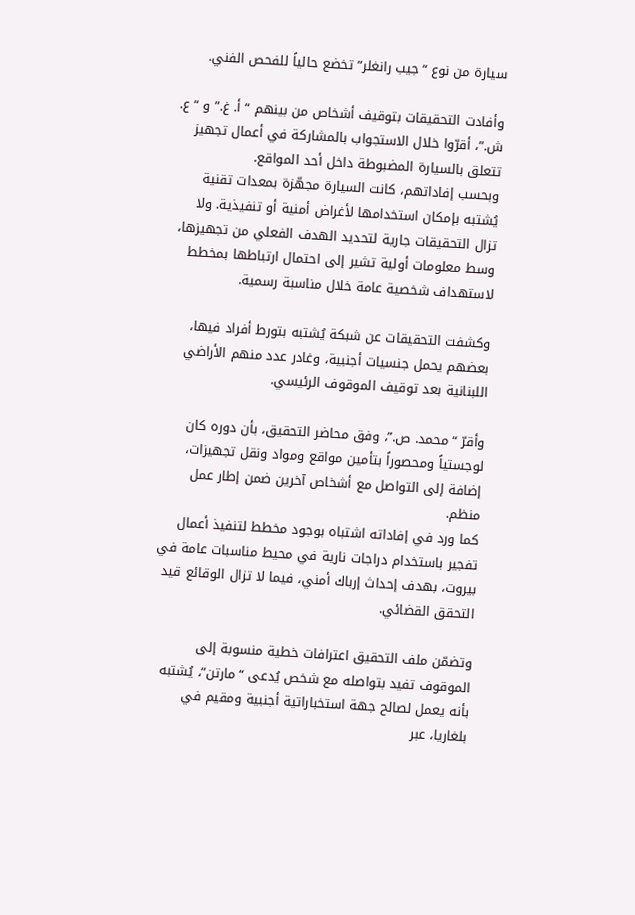سيارة من نوع “جيب رانغلر” تخضع حالياً للفحص الفني.

وأفادت التحقيقات بتوقيف أشخاص من بينهم “أ. غ.” و “ع. ش.”، أقرّوا خلال الاستجواب بالمشاركة في أعمال تجهيز تتعلق بالسيارة المضبوطة داخل أحد المواقع.
وبحسب إفاداتهم، كانت السيارة مجهّزة بمعدات تقنية يُشتبه بإمكان استخدامها لأغراض أمنية أو تنفيذية. ولا تزال التحقيقات جارية لتحديد الهدف الفعلي من تجهيزها، وسط معلومات أولية تشير إلى احتمال ارتباطها بمخطط لاستهداف شخصية عامة خلال مناسبة رسمية.

وكشفت التحقيقات عن شبكة يُشتبه بتورط أفراد فيها، بعضهم يحمل جنسيات أجنبية، وغادر عدد منهم الأراضي اللبنانية بعد توقيف الموقوف الرئيسي.

وأقرّ “محمد. ص.”، وفق محاضر التحقيق، بأن دوره كان لوجستياً ومحصوراً بتأمين مواقع ومواد ونقل تجهيزات، إضافة إلى التواصل مع أشخاص آخرين ضمن إطار عمل منظم.
كما ورد في إفاداته اشتباه بوجود مخطط لتنفيذ أعمال تفجير باستخدام دراجات نارية في محيط مناسبات عامة في بيروت، بهدف إحداث إرباك أمني، فيما لا تزال الوقائع قيد التحقق القضائي.

وتضمّن ملف التحقيق اعترافات خطية منسوبة إلى الموقوف تفيد بتواصله مع شخص يُدعى “مارتن”، يُشتبه بأنه يعمل لصالح جهة استخباراتية أجنبية ومقيم في بلغاريا، عبر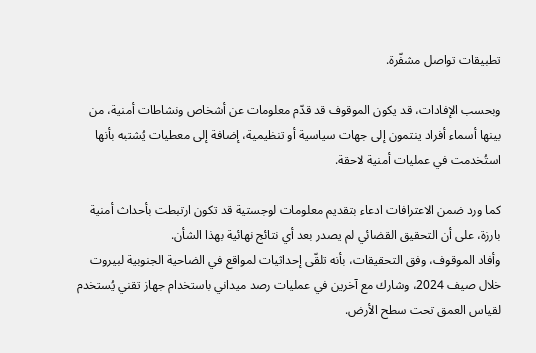تطبيقات تواصل مشفّرة.

وبحسب الإفادات، قد يكون الموقوف قد قدّم معلومات عن أشخاص ونشاطات أمنية، من بينها أسماء أفراد ينتمون إلى جهات سياسية أو تنظيمية، إضافة إلى معطيات يُشتبه بأنها استُخدمت في عمليات أمنية لاحقة.

كما ورد ضمن الاعترافات ادعاء بتقديم معلومات لوجستية قد تكون ارتبطت بأحداث أمنية بارزة، على أن التحقيق القضائي لم يصدر بعد أي نتائج نهائية بهذا الشأن.
وأفاد الموقوف، وفق التحقيقات، بأنه تلقّى إحداثيات لمواقع في الضاحية الجنوبية لبيروت خلال صيف 2024، وشارك مع آخرين في عمليات رصد ميداني باستخدام جهاز تقني يُستخدم لقياس العمق تحت سطح الأرض.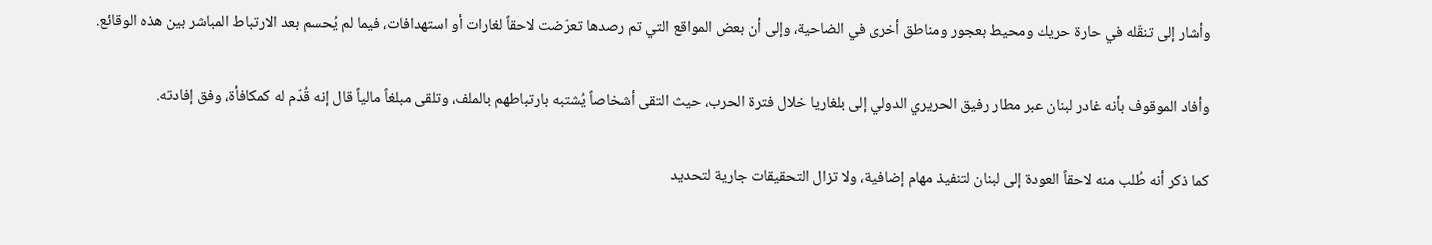وأشار إلى تنقّله في حارة حريك ومحيط بعجور ومناطق أخرى في الضاحية، وإلى أن بعض المواقع التي تم رصدها تعرّضت لاحقاً لغارات أو استهدافات، فيما لم يُحسم بعد الارتباط المباشر بين هذه الوقائع.

وأفاد الموقوف بأنه غادر لبنان عبر مطار رفيق الحريري الدولي إلى بلغاريا خلال فترة الحرب، حيث التقى أشخاصاً يُشتبه بارتباطهم بالملف، وتلقى مبلغاً مالياً قال إنه قُدّم له كمكافأة، وفق إفادته.

كما ذكر أنه طُلب منه لاحقاً العودة إلى لبنان لتنفيذ مهام إضافية، ولا تزال التحقيقات جارية لتحديد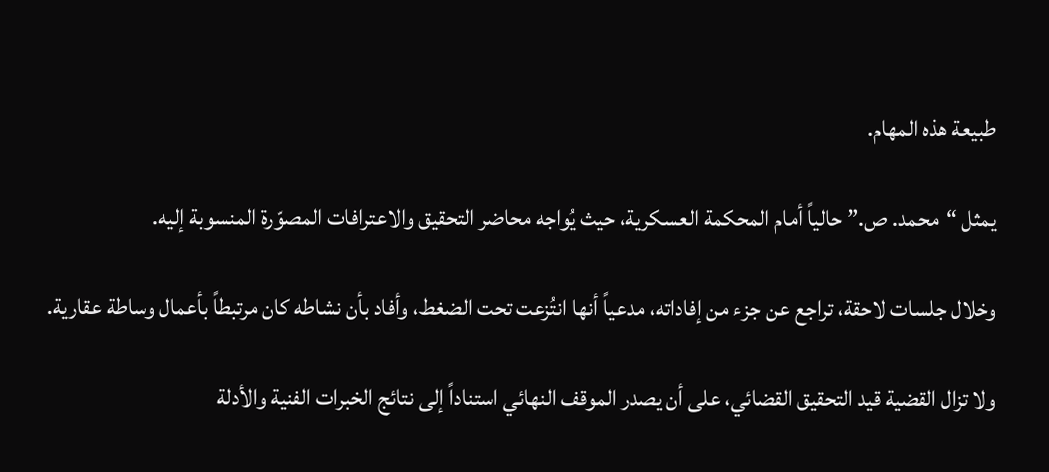طبيعة هذه المهام.

يمثل “محمد. ص.” حالياً أمام المحكمة العسكرية، حيث يُواجه محاضر التحقيق والاعترافات المصوّرة المنسوبة إليه.

وخلال جلسات لاحقة، تراجع عن جزء من إفاداته، مدعياً أنها انتُزعت تحت الضغط، وأفاد بأن نشاطه كان مرتبطاً بأعمال وساطة عقارية.

ولا تزال القضية قيد التحقيق القضائي، على أن يصدر الموقف النهائي استناداً إلى نتائج الخبرات الفنية والأدلة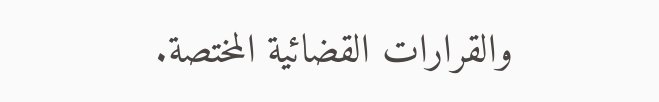والقرارات القضائية المختصة.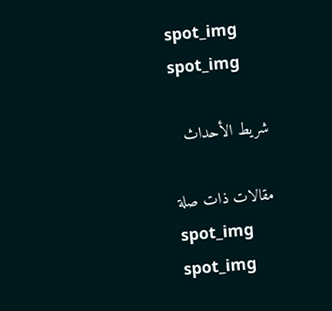spot_img
spot_img

شريط الأحداث

مقالات ذات صلة
spot_img
spot_img